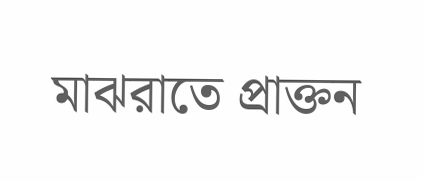মাঝরাতে প্রাক্তন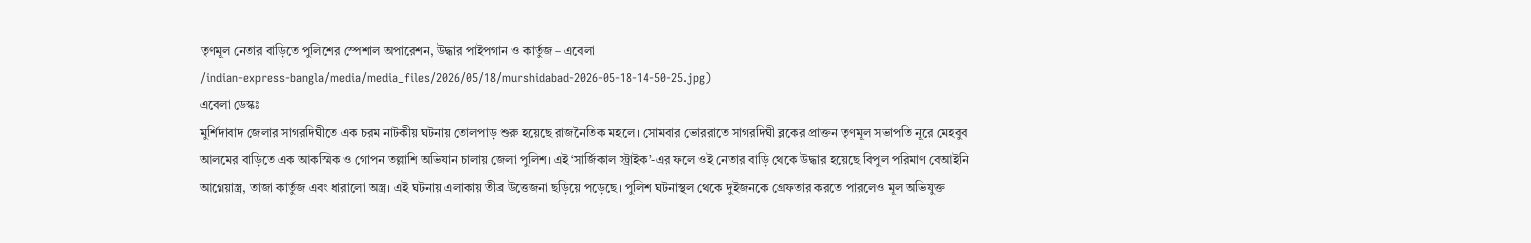তৃণমূল নেতার বাড়িতে পুলিশের স্পেশাল অপারেশন, উদ্ধার পাইপগান ও কার্তুজ – এবেলা
/indian-express-bangla/media/media_files/2026/05/18/murshidabad-2026-05-18-14-50-25.jpg)
এবেলা ডেস্কঃ
মুর্শিদাবাদ জেলার সাগরদিঘীতে এক চরম নাটকীয় ঘটনায় তোলপাড় শুরু হয়েছে রাজনৈতিক মহলে। সোমবার ভোররাতে সাগরদিঘী ব্লকের প্রাক্তন তৃণমূল সভাপতি নূরে মেহবুব আলমের বাড়িতে এক আকস্মিক ও গোপন তল্লাশি অভিযান চালায় জেলা পুলিশ। এই ‘সার্জিকাল স্ট্রাইক’-এর ফলে ওই নেতার বাড়ি থেকে উদ্ধার হয়েছে বিপুল পরিমাণ বেআইনি আগ্নেয়াস্ত্র, তাজা কার্তুজ এবং ধারালো অস্ত্র। এই ঘটনায় এলাকায় তীব্র উত্তেজনা ছড়িয়ে পড়েছে। পুলিশ ঘটনাস্থল থেকে দুইজনকে গ্রেফতার করতে পারলেও মূল অভিযুক্ত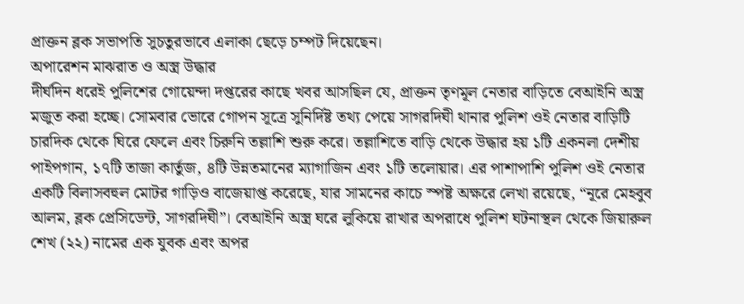প্রাক্তন ব্লক সভাপতি সুচতুরভাবে এলাকা ছেড়ে চম্পট দিয়েছেন।
অপারেশন মাঝরাত ও অস্ত্র উদ্ধার
দীর্ঘদিন ধরেই পুলিশের গোয়েন্দা দপ্তরের কাছে খবর আসছিল যে, প্রাক্তন তৃণমূল নেতার বাড়িতে বেআইনি অস্ত্র মজুত করা হচ্ছে। সোমবার ভোরে গোপন সূত্রে সুনির্দিষ্ট তথ্য পেয়ে সাগরদিঘী থানার পুলিশ ওই নেতার বাড়িটি চারদিক থেকে ঘিরে ফেলে এবং চিরুনি তল্লাশি শুরু করে। তল্লাশিতে বাড়ি থেকে উদ্ধার হয় ১টি একনলা দেশীয় পাইপগান, ১৭টি তাজা কার্তুজ, ৪টি উন্নতমানের ম্যাগাজিন এবং ১টি তলোয়ার। এর পাশাপাশি পুলিশ ওই নেতার একটি বিলাসবহুল মোটর গাড়িও বাজেয়াপ্ত করেছে, যার সামনের কাচে স্পষ্ট অক্ষরে লেখা রয়েছে, “নূরে মেহবুব আলম, ব্লক প্রেসিডেন্ট, সাগরদিঘী”। বেআইনি অস্ত্র ঘরে লুকিয়ে রাখার অপরাধে পুলিশ ঘটনাস্থল থেকে জিয়ারুল শেখ (২২) নামের এক যুবক এবং অপর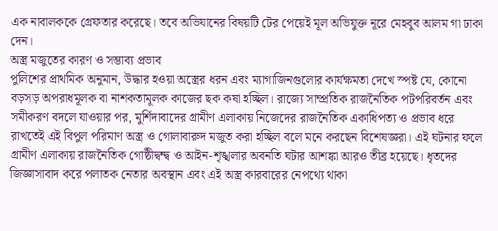এক নাবালককে গ্রেফতার করেছে। তবে অভিযানের বিষয়টি টের পেয়েই মূল অভিযুক্ত নূরে মেহবুব আলম গা ঢাকা দেন।
অস্ত্র মজুতের কারণ ও সম্ভাব্য প্রভাব
পুলিশের প্রাথমিক অনুমান, উদ্ধার হওয়া অস্ত্রের ধরন এবং ম্যাগাজিনগুলোর কার্যক্ষমতা দেখে স্পষ্ট যে, কোনো বড়সড় অপরাধমূলক বা নাশকতামূলক কাজের ছক কষা হচ্ছিল। রাজ্যে সাম্প্রতিক রাজনৈতিক পটপরিবর্তন এবং সমীকরণ বদলে যাওয়ার পর, মুর্শিদাবাদের গ্রামীণ এলাকায় নিজেদের রাজনৈতিক একাধিপত্য ও প্রভাব ধরে রাখতেই এই বিপুল পরিমাণ অস্ত্র ও গোলাবারুদ মজুত করা হচ্ছিল বলে মনে করছেন বিশেষজ্ঞরা। এই ঘটনার ফলে গ্রামীণ এলাকায় রাজনৈতিক গোষ্ঠীদ্বন্দ্ব ও আইন-শৃঙ্খলার অবনতি ঘটার আশঙ্কা আরও তীব্র হয়েছে। ধৃতদের জিজ্ঞাসাবাদ করে পলাতক নেতার অবস্থান এবং এই অস্ত্র কারবারের নেপথ্যে থাকা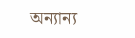অন্যান্য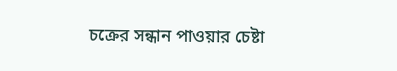চক্রের সন্ধান পাওয়ার চেষ্টা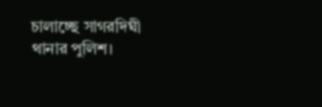চালাচ্ছে সাগরদিঘী থানার পুলিশ।